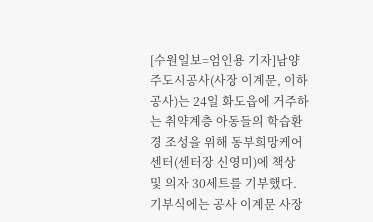[수원일보=엄인용 기자]남양주도시공사(사장 이계문, 이하 공사)는 24일 화도읍에 거주하는 취약계층 아동들의 학습환경 조성을 위해 동부희망케어센터(센터장 신영미)에 책상 및 의자 30세트를 기부했다.
기부식에는 공사 이계문 사장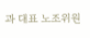과 대표 노조위원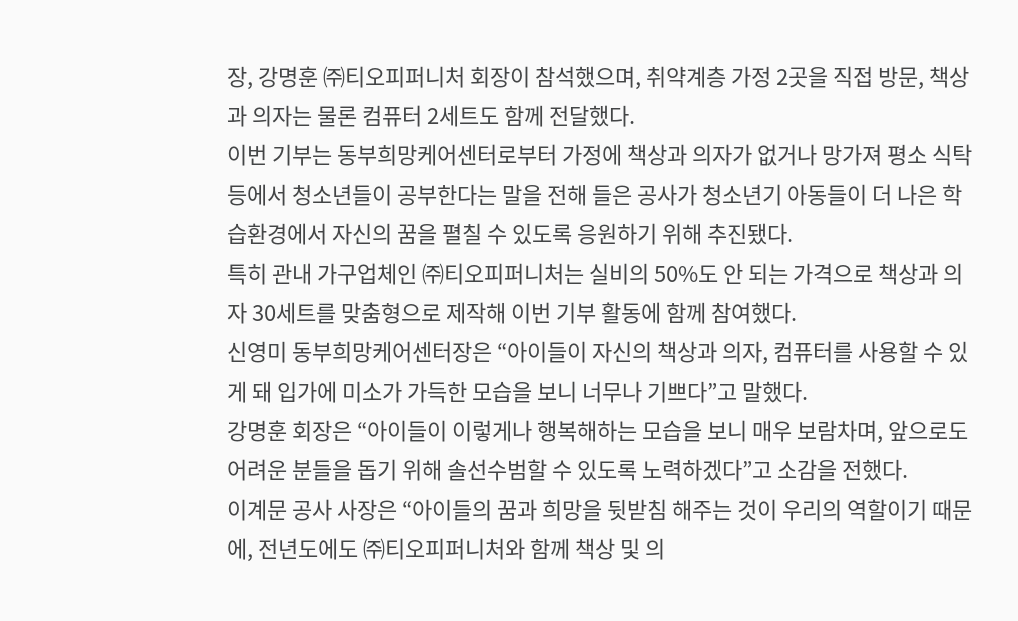장, 강명훈 ㈜티오피퍼니처 회장이 참석했으며, 취약계층 가정 2곳을 직접 방문, 책상과 의자는 물론 컴퓨터 2세트도 함께 전달했다.
이번 기부는 동부희망케어센터로부터 가정에 책상과 의자가 없거나 망가져 평소 식탁 등에서 청소년들이 공부한다는 말을 전해 들은 공사가 청소년기 아동들이 더 나은 학습환경에서 자신의 꿈을 펼칠 수 있도록 응원하기 위해 추진됐다.
특히 관내 가구업체인 ㈜티오피퍼니처는 실비의 50%도 안 되는 가격으로 책상과 의자 30세트를 맞춤형으로 제작해 이번 기부 활동에 함께 참여했다.
신영미 동부희망케어센터장은 “아이들이 자신의 책상과 의자, 컴퓨터를 사용할 수 있게 돼 입가에 미소가 가득한 모습을 보니 너무나 기쁘다”고 말했다.
강명훈 회장은 “아이들이 이렇게나 행복해하는 모습을 보니 매우 보람차며, 앞으로도 어려운 분들을 돕기 위해 솔선수범할 수 있도록 노력하겠다”고 소감을 전했다.
이계문 공사 사장은 “아이들의 꿈과 희망을 뒷받침 해주는 것이 우리의 역할이기 때문에, 전년도에도 ㈜티오피퍼니처와 함께 책상 및 의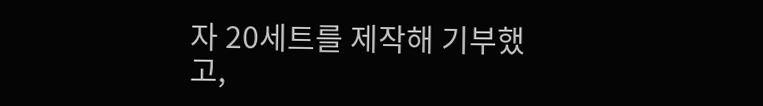자 20세트를 제작해 기부했고,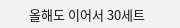올해도 이어서 30세트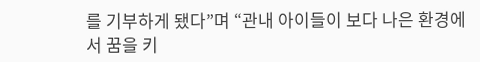를 기부하게 됐다”며 “관내 아이들이 보다 나은 환경에서 꿈을 키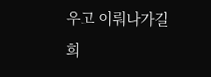우고 이뤄나가길 희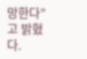망한다”고 밝혔다.